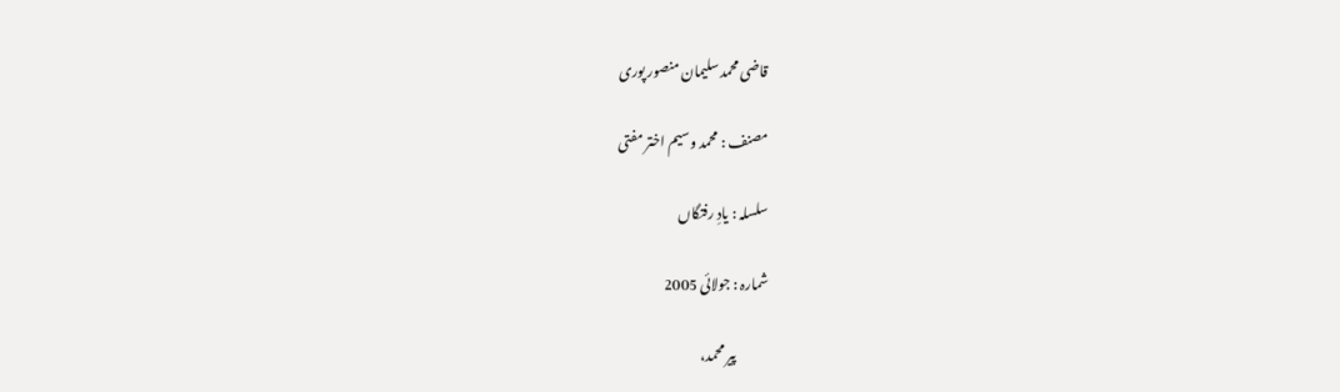قاضی محمد سلیمان منصور پوری

مصنف : محمد وسیم اختر مفتی

سلسلہ : یادِ رفتگاں

شمارہ : جولائی 2005

            پیر محمد،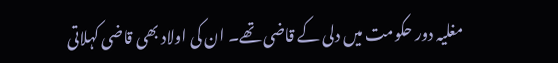مغلیہ دور حکومت میں دلی کے قاضی تھے۔ ان کی اولاد بھی قاضی کہلاتی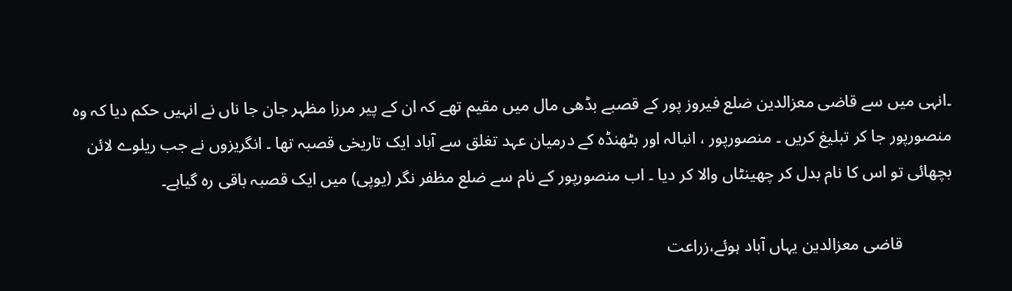۔انہی میں سے قاضی معزالدین ضلع فیروز پور کے قصبے بڈھی مال میں مقیم تھے کہ ان کے پیر مرزا مظہر جان جا ناں نے انہیں حکم دیا کہ وہ منصورپور جا کر تبلیغ کریں ۔ منصورپور ، انبالہ اور بٹھنڈہ کے درمیان عہد تغلق سے آباد ایک تاریخی قصبہ تھا ۔ انگریزوں نے جب ریلوے لائن بچھائی تو اس کا نام بدل کر چھینٹاں والا کر دیا ۔ اب منصورپور کے نام سے ضلع مظفر نگر (یوپی) میں ایک قصبہ باقی رہ گیاہے۔

            قاضی معزالدین یہاں آباد ہوئے،زراعت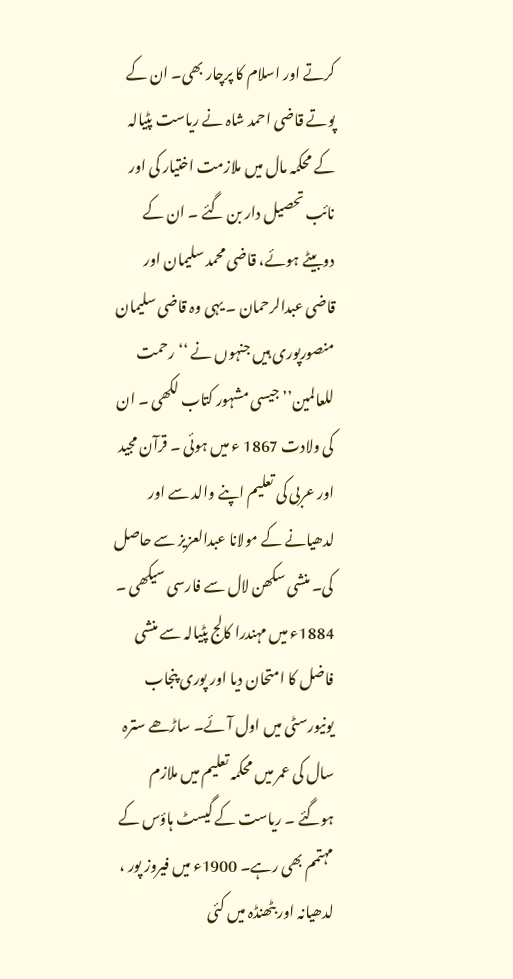کرتے اور اسلام کا پرچار بھی۔ ان کے پوتے قاضی احمد شاہ نے ریاست پٹیالہ کے محکمہ مال میں ملازمت اختیار کی اور نائب تحصیل دار بن گئے ۔ ان کے دوبیٹے ہوئے، قاضی محمد سلیمان اور قاضی عبدالرحمان ۔ یہی وہ قاضی سلیمان منصورپوری ہیں جنہوں نے ‘‘ رحمت للعالمین’’ جیسی مشہور کتاب لکھی ۔ ان کی ولادت 1867 ء میں ہوئی ۔ قرآن مجید اور عربی کی تعلیم اپنے والد سے اور لدھیانے کے مولانا عبدالعزیز سے حاصل کی۔ منشی سکھن لال سے فارسی سیکھی ۔ 1884ء میں مہندرا کالج پٹیالہ سے منشی فاضل کا امتحان دیا اور پوری پنجاب یونیورسٹی میں اول آئے۔ ساڑھے سترہ سال کی عمر میں محکمہ تعلیم میں ملازم ہوگئے ۔ ریاست کے گیسٹ ہاؤس کے مہتمم بھی رہے۔ 1900ء میں فیروز پور ، لدھیانہ اور بٹھنڈہ میں کئی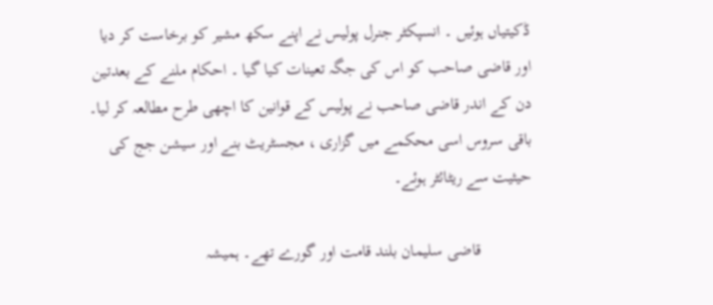ڈکیتیاں ہوئیں ۔ انسپکٹر جنرل پولیس نے اپنے سکھ مشیر کو برخاست کر دیا اور قاضی صاحب کو اس کی جگہ تعینات کیا گیا ۔ احکام ملنے کے بعدتین دن کے اندر قاضی صاحب نے پولیس کے قوانین کا اچھی طرح مطالعہ کر لیا۔ باقی سروس اسی محکمے میں گزاری ، مجسٹریٹ بنے اور سیشن جج کی حیثیت سے ریٹائٹر ہوئے۔

            قاضی سلیمان بلند قامت اور گورے تھے۔ ہمیشہ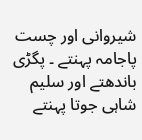شیروانی اور چست پاجامہ پہنتے ۔ پگڑی باندھتے اور سلیم شاہی جوتا پہنتے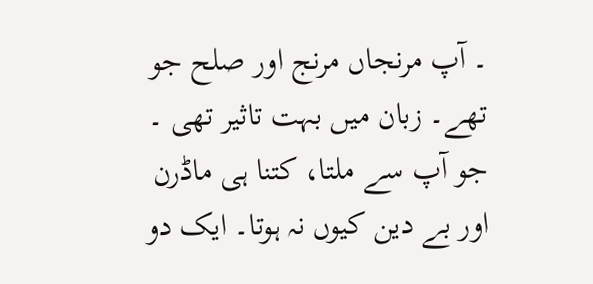۔ آپ مرنجاں مرنج اور صلح جو تھے۔ زبان میں بہت تاثیر تھی ۔ جو آپ سے ملتا، کتنا ہی ماڈرن اور بے دین کیوں نہ ہوتا۔ ایک دو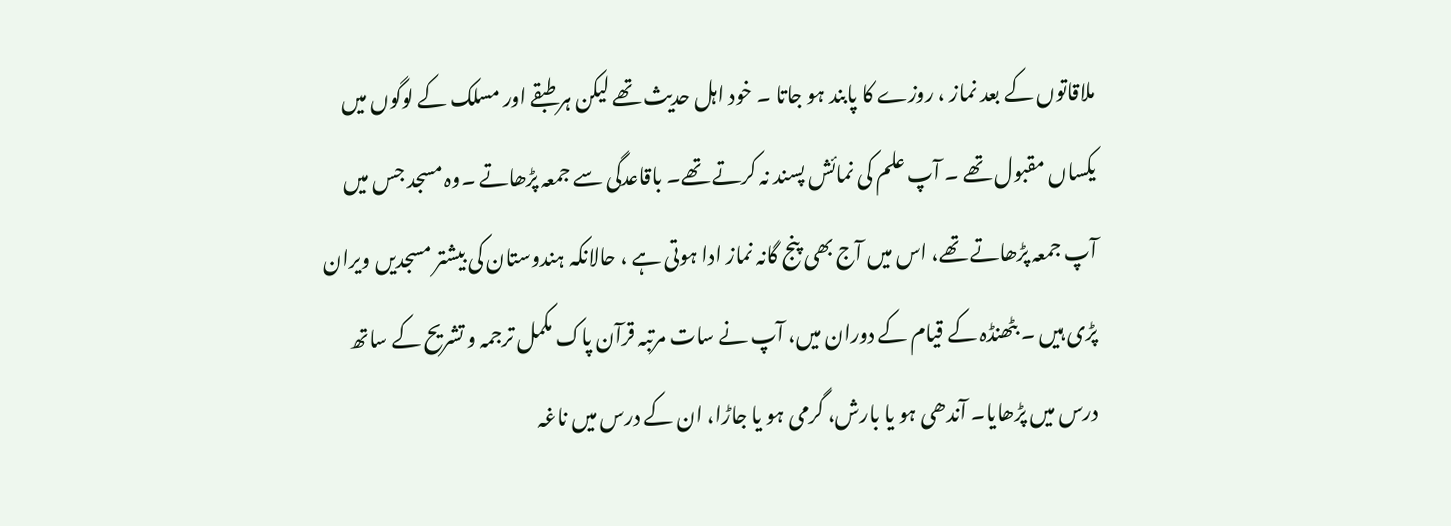ملاقاتوں کے بعد نماز ، روزے کا پابند ہو جاتا ۔ خود اہل حدیث تھے لیکن ہر طبقے اور مسلک کے لوگوں میں یکساں مقبول تھے ۔ آپ علم کی نمائش پسند نہ کرتے تھے۔ باقاعدگی سے جمعہ پڑھاتے ۔وہ مسجد جس میں آپ جمعہ پڑھاتے تھے، اس میں آج بھی پنج گانہ نماز ادا ہوتی ہے ، حالانکہ ہندوستان کی بیشتر مسجدیں ویران پڑی ہیں ۔ بٹھنڈہ کے قیام کے دوران میں، آپ نے سات مرتبہ قرآن پاک مکمل ترجمہ و تشریح کے ساتھ درس میں پڑھایا۔ آندھی ہو یا بارش، گرمی ہو یا جاڑا، ان کے درس میں ناغہ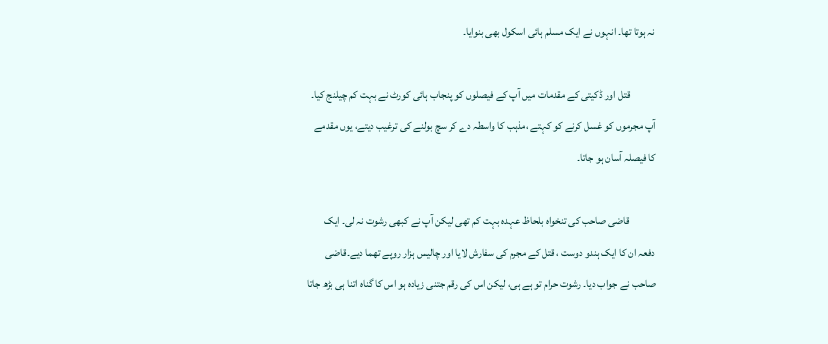نہ ہوتا تھا۔ انہوں نے ایک مسلم ہائی اسکول بھی بنوایا۔

            قتل اور ڈکیتی کے مقدمات میں آپ کے فیصلوں کو پنجاب ہائی کورٹ نے بہت کم چیلنج کیا۔ آپ مجرموں کو غسل کرنے کو کہتے ،مذہب کا واسطہ دے کر سچ بولنے کی ترغیب دیتے، یوں مقدمے کا فیصلہ آسان ہو جاتا۔

            قاضی صاحب کی تنخواہ بلحاظ عہدہ بہت کم تھی لیکن آپ نے کبھی رشوت نہ لی۔ ایک دفعہ ان کا ایک ہندو دوست ، قتل کے مجرم کی سفارش لایا اور چالیس ہزار روپے تھما دیے۔قاضی صاحب نے جواب دیا۔ رشوت حرام تو ہے ہی، لیکن اس کی رقم جتنی زیادہ ہو اس کا گناہ اتنا ہی بڑھ جاتا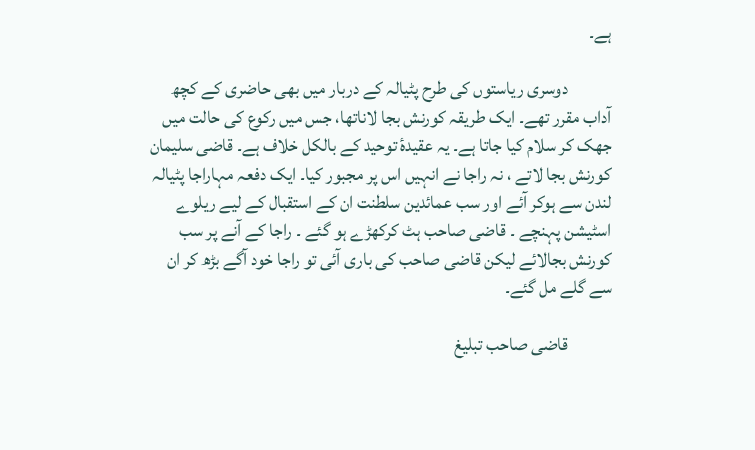ہے۔

            دوسری ریاستوں کی طرح پٹیالہ کے دربار میں بھی حاضری کے کچھ آداب مقرر تھے۔ ایک طریقہ کورنش بجا لاناتھا، جس میں رکوع کی حالت میں جھک کر سلام کیا جاتا ہے۔ یہ عقیدۂ توحید کے بالکل خلاف ہے۔ قاضی سلیمان کورنش بجا لاتے ، نہ راجا نے انہیں اس پر مجبور کیا۔ ایک دفعہ مہاراجا پٹیالہ لندن سے ہوکر آئے اور سب عمائدین سلطنت ان کے استقبال کے لیے ریلوے اسٹیشن پہنچے ۔ قاضی صاحب ہٹ کرکھڑے ہو گئے ۔ راجا کے آنے پر سب کورنش بجالائے لیکن قاضی صاحب کی باری آئی تو راجا خود آگے بڑھ کر ان سے گلے مل گئے۔

            قاضی صاحب تبلیغ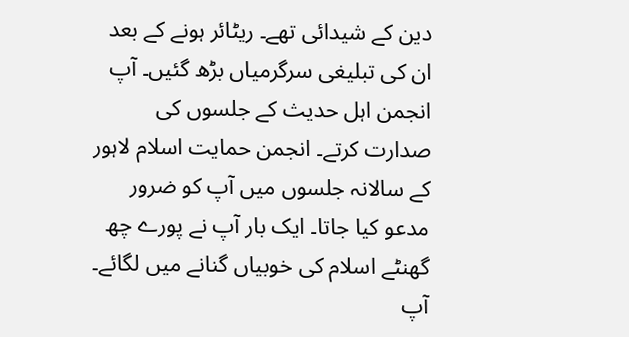دین کے شیدائی تھے۔ ریٹائر ہونے کے بعد ان کی تبلیغی سرگرمیاں بڑھ گئیں۔ آپ انجمن اہل حدیث کے جلسوں کی صدارت کرتے۔ انجمن حمایت اسلام لاہور کے سالانہ جلسوں میں آپ کو ضرور مدعو کیا جاتا۔ ایک بار آپ نے پورے چھ گھنٹے اسلام کی خوبیاں گنانے میں لگائے۔ آپ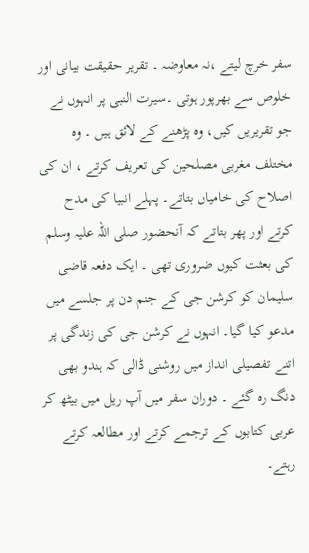سفر خرچ لیتے ،نہ معاوضہ ۔ تقریر حقیقت بیانی اور خلوص سے بھرپور ہوتی ۔سیرت النبی پر انہوں نے جو تقریریں کیں، وہ پڑھنے کے لائق ہیں ۔ وہ مختلف مغربی مصلحین کی تعریف کرتے ، ان کی اصلاح کی خامیاں بتاتے۔ پہلے انبیا کی مدح کرتے اور پھر بتاتے کہ آنحضور صلی اللہ علیہ وسلم کی بعثت کیوں ضروری تھی ۔ ایک دفعہ قاضی سلیمان کو کرشن جی کے جنم دن پر جلسے میں مدعو کیا گیا۔ انہوں نے کرشن جی کی زندگی پر اتنے تفصیلی انداز میں روشنی ڈالی کہ ہندو بھی دنگ رہ گئے ۔ دوران سفر میں آپ ریل میں بیٹھ کر عربی کتابوں کے ترجمے کرتے اور مطالعہ کرتے رہتے۔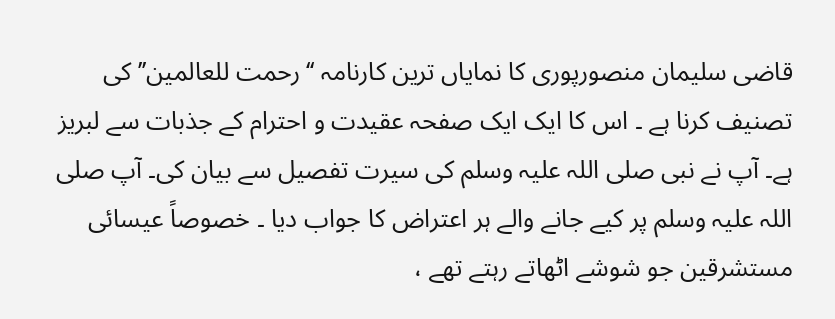قاضی سلیمان منصورپوری کا نمایاں ترین کارنامہ ‘‘رحمت للعالمین’’ کی تصنیف کرنا ہے ۔ اس کا ایک ایک صفحہ عقیدت و احترام کے جذبات سے لبریز ہے۔ آپ نے نبی صلی اللہ علیہ وسلم کی سیرت تفصیل سے بیان کی۔ آپ صلی اللہ علیہ وسلم پر کیے جانے والے ہر اعتراض کا جواب دیا ۔ خصوصاً عیسائی مستشرقین جو شوشے اٹھاتے رہتے تھے ،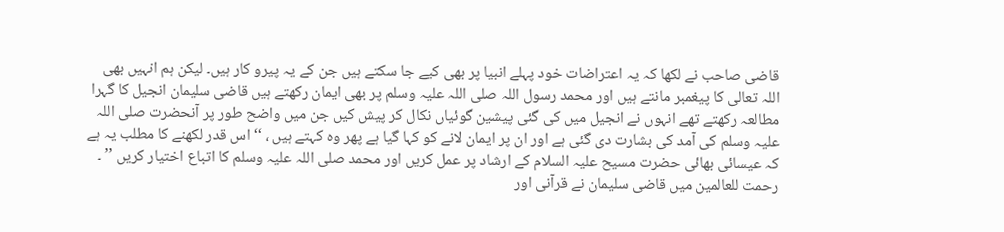قاضی صاحب نے لکھا کہ یہ اعتراضات خود پہلے انبیا پر بھی کیے جا سکتے ہیں جن کے یہ پیرو کار ہیں۔ لیکن ہم انہیں بھی اللہ تعالی کا پیغمبر مانتے ہیں اور محمد رسول اللہ صلی اللہ علیہ وسلم پر بھی ایمان رکھتے ہیں قاضی سلیمان انجیل کا گہرا مطالعہ رکھتے تھے انہوں نے انجیل میں کی گئی پیشین گوئیاں نکال کر پیش کیں جن میں واضح طور پر آنحضرت صلی اللہ علیہ وسلم کی آمد کی بشارت دی گئی ہے اور ان پر ایمان لانے کو کہا گیا ہے پھر وہ کہتے ہیں ، ‘‘ اس قدر لکھنے کا مطلب یہ ہے کہ عیسائی بھائی حضرت مسیح علیہ السلام کے ارشاد پر عمل کریں اور محمد صلی اللہ علیہ وسلم کا اتباع اختیار کریں ’’ ۔ رحمت للعالمین میں قاضی سلیمان نے قرآنی اور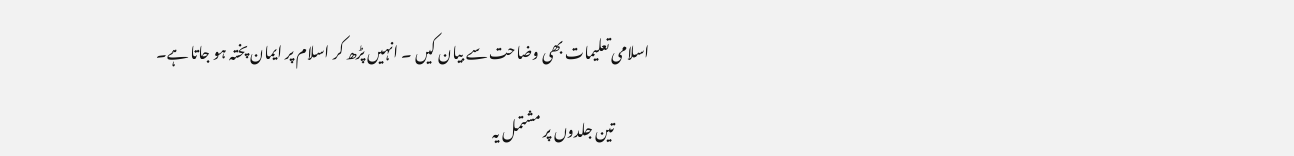اسلامی تعلیمات بھی وضاحت سے بیان کیں ۔ انہیں پڑھ کر اسلام پر ایمان پختہ ہو جاتا ہے۔

            تین جلدوں پر مشتمل یہ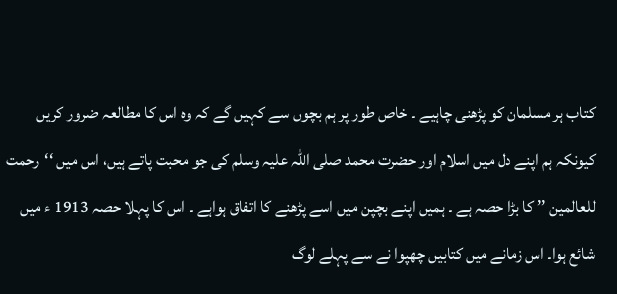کتاب ہر مسلمان کو پڑھنی چاہیے ۔ خاص طور پر ہم بچوں سے کہیں گے کہ وہ اس کا مطالعہ ضرور کریں کیونکہ ہم اپنے دل میں اسلام اور حضرت محمد صلی اللہ علیہ وسلم کی جو محبت پاتے ہیں، اس میں ‘‘رحمت للعالمین ’’ کا بڑا حصہ ہے ۔ ہمیں اپنے بچپن میں اسے پڑھنے کا اتفاق ہواہے ۔ اس کا پہلا حصہ 1913 ء میں شائع ہوا۔ اس زمانے میں کتابیں چھپوا نے سے پہلے لوگ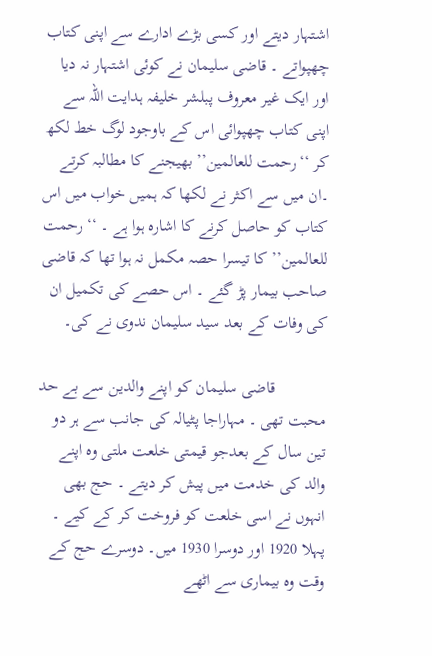اشتہار دیتے اور کسی بڑے ادارے سے اپنی کتاب چھپواتے ۔ قاضی سلیمان نے کوئی اشتہار نہ دیا اور ایک غیر معروف پبلشر خلیفہ ہدایت اللہ سے اپنی کتاب چھپوائی اس کے باوجود لوگ خط لکھ کر ‘‘رحمت للعالمین’’ بھیجنے کا مطالبہ کرتے ۔ان میں سے اکثر نے لکھا کہ ہمیں خواب میں اس کتاب کو حاصل کرنے کا اشارہ ہوا ہے ۔ ‘‘ رحمت للعالمین’’ کا تیسرا حصہ مکمل نہ ہوا تھا کہ قاضی صاحب بیمار پڑ گئے ۔ اس حصے کی تکمیل ان کی وفات کے بعد سید سلیمان ندوی نے کی۔

            قاضی سلیمان کو اپنے والدین سے بے حد محبت تھی ۔ مہاراجا پٹیالہ کی جانب سے ہر دو تین سال کے بعدجو قیمتی خلعت ملتی وہ اپنے والد کی خدمت میں پیش کر دیتے ۔ حج بھی انہوں نے اسی خلعت کو فروخت کر کے کیے ۔ پہلا 1920 اور دوسرا 1930 میں۔ دوسرے حج کے وقت وہ بیماری سے اٹھے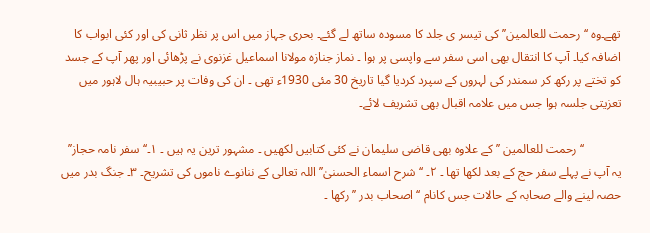تھے۔وہ ‘‘ رحمت للعالمین’’کی تیسر ی جلد کا مسودہ ساتھ لے گئے۔ بحری جہاز میں اس پر نظر ثانی کی اور کئی ابواب کا اضافہ کیا۔ آپ کا انتقال بھی اسی سفر سے واپسی پر ہوا ۔ نماز جنازہ مولانا اسماعیل غزنوی نے پڑھائی اور پھر آپ کے جسد کو تختے پر رکھ کر سمندر کی لہروں کے سپرد کردیا گیا تاریخ 30 مئی 1930ء تھی ۔ ان کی وفات پر حبیبیہ ہال لاہور میں تعزیتی جلسہ ہوا جس میں علامہ اقبال بھی تشریف لائے۔

            ‘‘ رحمت للعالمین ’’ کے علاوہ بھی قاضی سلیمان نے کئی کتابیں لکھیں ۔ مشہور ترین یہ ہیں ۔ ۱۔‘‘ سفر نامہ حجاز’’ یہ آپ نے پہلے سفر حج کے بعد لکھا تھا ۔ ۲۔ ‘‘ شرح اسماء الحسنیٰ’’ اللہ تعالی کے ننانوے ناموں کی تشریح۔ ۳۔ جنگ بدر میں حصہ لینے والے صحابہ کے حالات جس کانام ‘‘ اصحاب بدر ’’ رکھا ۔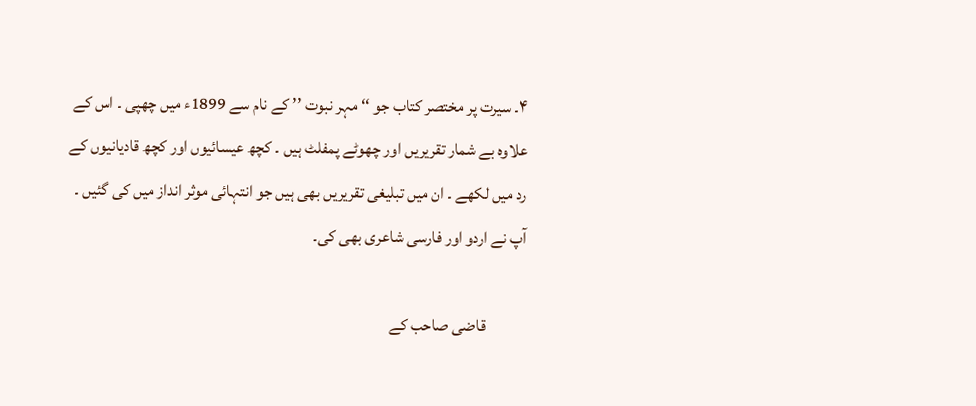۴۔ سیرت پر مختصر کتاب جو ‘‘ مہر نبوت ’’ کے نام سے 1899ء میں چھپی ۔ اس کے علاوہ بے شمار تقریریں اور چھوٹے پمفلٹ ہیں ۔ کچھ عیسائیوں اور کچھ قادیانیوں کے رد میں لکھے ۔ ان میں تبلیغی تقریریں بھی ہیں جو انتہائی موثر انداز میں کی گئیں ۔ آپ نے اردو اور فارسی شاعری بھی کی۔

            قاضی صاحب کے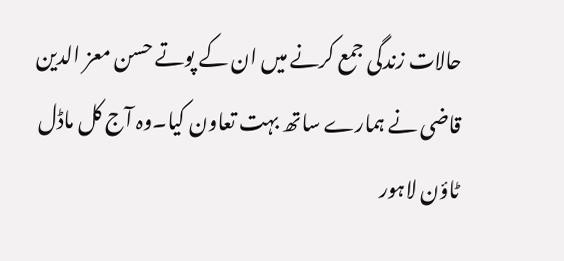حالات زندگی جمع کرنے میں ان کے پوتے حسن معز الدین قاضی نے ہمارے ساتھ بہت تعاون کیا۔وہ آج کل ماڈل ٹاؤن لاہور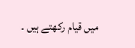میں قیام رکھتے ہیں ۔